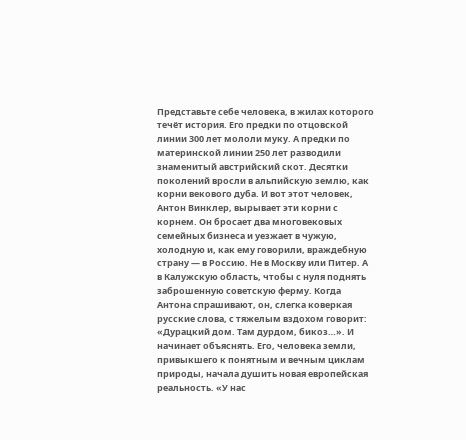Представьте себе человека, в жилах которого течёт история. Его предки по отцовской линии 300 лет мололи муку. А предки по материнской линии 250 лет разводили знаменитый австрийский скот. Десятки поколений вросли в альпийскую землю, как корни векового дуба. И вот этот человек, Антон Винклер, вырывает эти корни с корнем. Он бросает два многовековых семейных бизнеса и уезжает в чужую, холодную и, как ему говорили, враждебную страну — в Россию. Не в Москву или Питер. А в Калужскую область, чтобы с нуля поднять заброшенную советскую ферму. Когда Антона спрашивают, он, слегка коверкая русские слова, с тяжелым вздохом говорит: «Дурацкий дом. Там дурдом, бикоз…». И начинает объяснять. Его, человека земли, привыкшего к понятным и вечным циклам природы, начала душить новая европейская реальность. «У нас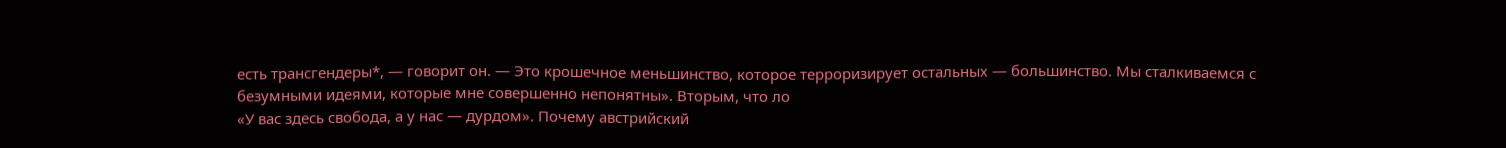есть трансгендеры*, — говорит он. — Это крошечное меньшинство, которое терроризирует остальных — большинство. Мы сталкиваемся с безумными идеями, которые мне совершенно непонятны». Вторым, что ло
«У вас здесь свобода, а у нас — дурдом». Почему австрийский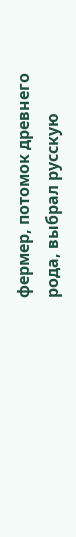фермер, потомок древнего рода, выбрал русскую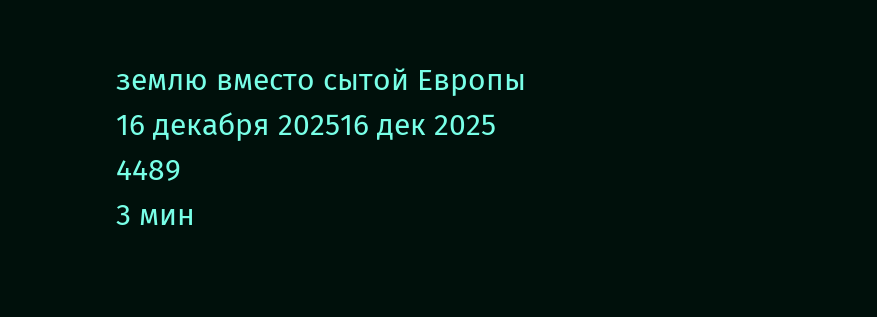землю вместо сытой Европы
16 декабря 202516 дек 2025
4489
3 мин